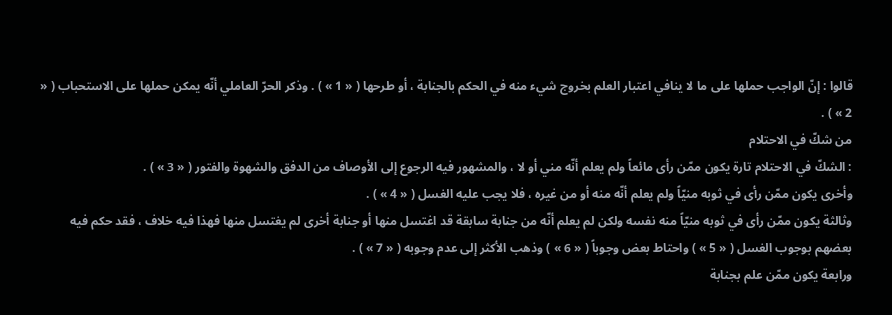قالوا : إنّ الواجب حملها على ما لا ينافي اعتبار العلم بخروج شيء منه في الحكم بالجنابة ، أو طرحها ( « 1 » ) . وذكر الحرّ العاملي أنّه يمكن حملها على الاستحباب ( « 2 » ) .
من شكّ في الاحتلام
: الشكّ في الاحتلام تارة يكون ممّن رأى مائعاً ولم يعلم أنّه مني أو لا ، والمشهور فيه الرجوع إلى الأوصاف من الدفق والشهوة والفتور ( « 3 » ) .
وأخرى يكون ممّن رأى في ثوبه منيّاً ولم يعلم أنّه منه أو من غيره ، فلا يجب عليه الغسل ( « 4 » ) .
وثالثة يكون ممّن رأى في ثوبه منيّاً منه نفسه ولكن لم يعلم أنّه من جنابة سابقة قد اغتسل منها أو جنابة أخرى لم يغتسل منها فهذا فيه خلاف ، فقد حكم فيه بعضهم بوجوب الغسل ( « 5 » ) واحتاط بعض وجوباً ( « 6 » ) وذهب الأكثر إلى عدم وجوبه ( « 7 » ) .
ورابعة يكون ممّن علم بجنابة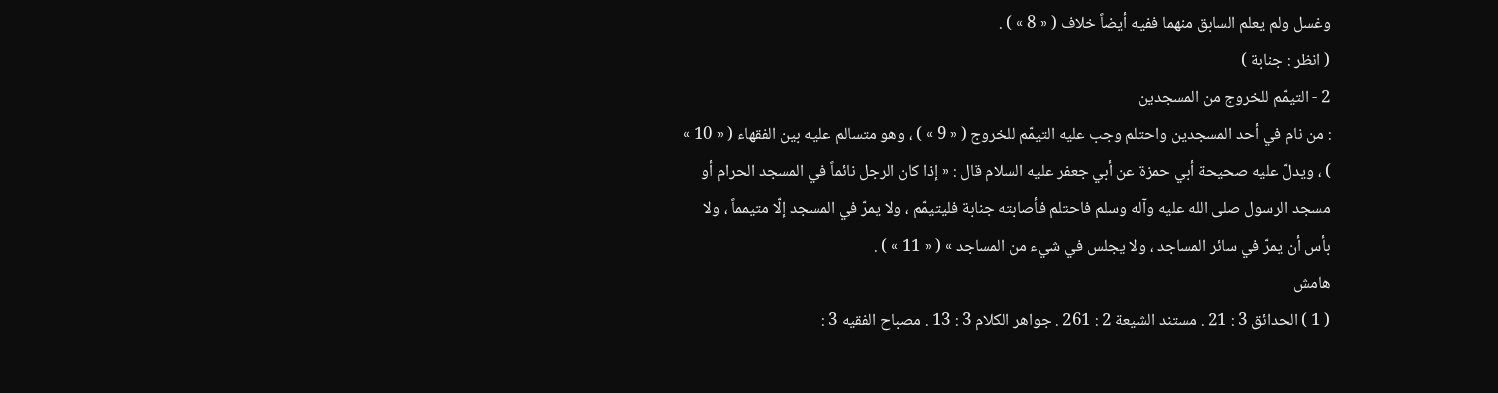وغسل ولم يعلم السابق منهما ففيه أيضاً خلاف ( « 8 » ) .
( انظر : جنابة )
2 - التيمّم للخروج من المسجدين
: من نام في أحد المسجدين واحتلم وجب عليه التيمّم للخروج ( « 9 » ) ، وهو متسالم عليه بين الفقهاء ( « 10 » ) ، ويدلّ عليه صحيحة أبي حمزة عن أبي جعفر عليه السلام قال : « إذا كان الرجل نائماً في المسجد الحرام أو مسجد الرسول صلى الله عليه وآله وسلم فاحتلم فأصابته جنابة فليتيمّم ، ولا يمرّ في المسجد إلّا متيمماً ، ولا بأس أن يمرّ في سائر المساجد ، ولا يجلس في شيء من المساجد » ( « 11 » ) .
هامش
( 1 ) الحدائق 3 : 21 . مستند الشيعة 2 : 261 . جواهر الكلام 3 : 13 . مصباح الفقيه 3 :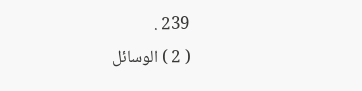239 .
( 2 ) الوسائل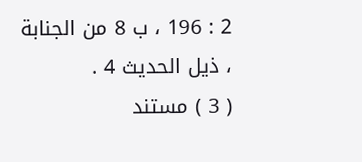2 : 196 ، ب 8 من الجنابة ، ذيل الحديث 4 .
( 3 ) مستند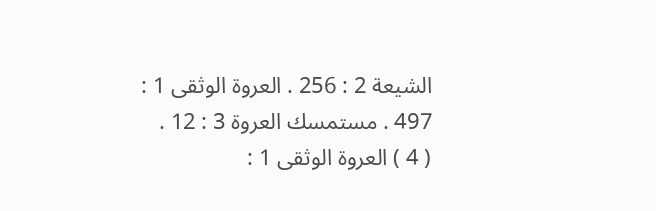الشيعة 2 : 256 . العروة الوثقى 1 : 497 . مستمسك العروة 3 : 12 .
( 4 ) العروة الوثقى 1 :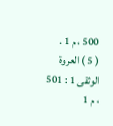500 ، م 1 .
( 5 ) العروة الوثقى 1 : 501 ، م 1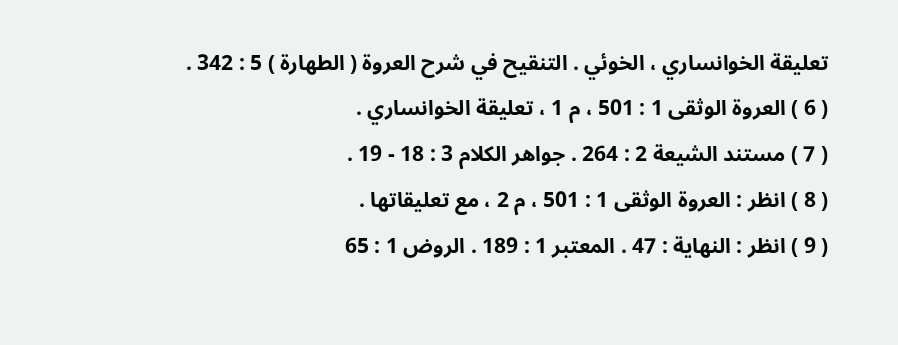تعليقة الخوانساري ، الخوئي . التنقيح في شرح العروة ( الطهارة ) 5 : 342 .
( 6 ) العروة الوثقى 1 : 501 ، م 1 ، تعليقة الخوانساري .
( 7 ) مستند الشيعة 2 : 264 . جواهر الكلام 3 : 18 - 19 .
( 8 ) انظر : العروة الوثقى 1 : 501 ، م 2 ، مع تعليقاتها .
( 9 ) انظر : النهاية : 47 . المعتبر 1 : 189 . الروض 1 : 65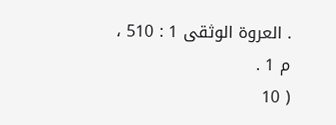. العروة الوثقى 1 : 510 ، م 1 .
( 10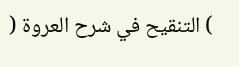) التنقيح في شرح العروة (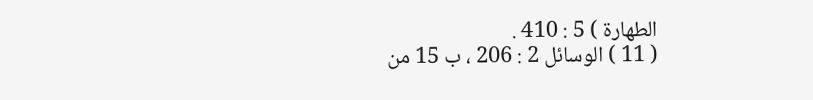الطهارة ) 5 : 410 .
( 11 ) الوسائل 2 : 206 ، ب 15 من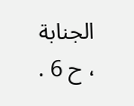الجنابة ، ح 6 .